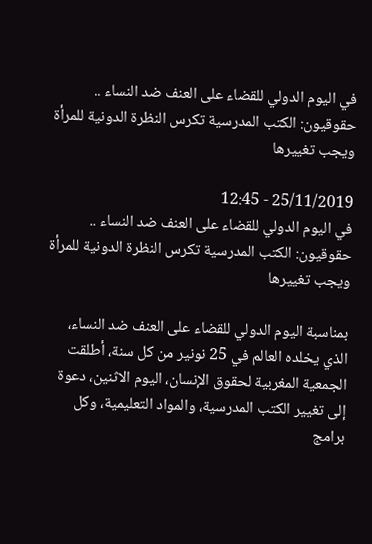في اليوم الدولي للقضاء على العنف ضد النساء .. حقوقيون: الكتب المدرسية تكرس النظرة الدونية للمرأة ويجب تغييرها

25/11/2019 - 12:45
في اليوم الدولي للقضاء على العنف ضد النساء .. حقوقيون: الكتب المدرسية تكرس النظرة الدونية للمرأة ويجب تغييرها

بمناسبة اليوم الدولي للقضاء على العنف ضد النساء، الذي يخلده العالم في 25 نونير من كل سنة، أطلقت الجمعية المغربية لحقوق الإنسان، اليوم الاثنين، دعوة إلى تغيير الكتب المدرسية، والمواد التعليمية، وكل برامج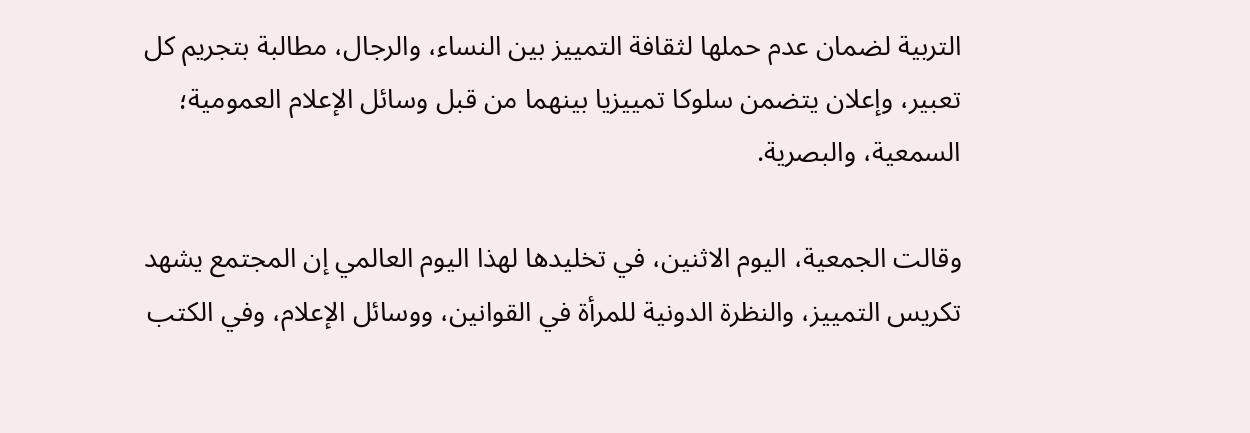التربية لضمان عدم حملها لثقافة التمييز بين النساء، والرجال، مطالبة بتجريم كل تعبير، وإعلان يتضمن سلوكا تمييزيا بينهما من قبل وسائل الإعلام العمومية؛ السمعية، والبصرية.

وقالت الجمعية، اليوم الاثنين، في تخليدها لهذا اليوم العالمي إن المجتمع يشهد تكريس التمييز، والنظرة الدونية للمرأة في القوانين، ووسائل الإعلام، وفي الكتب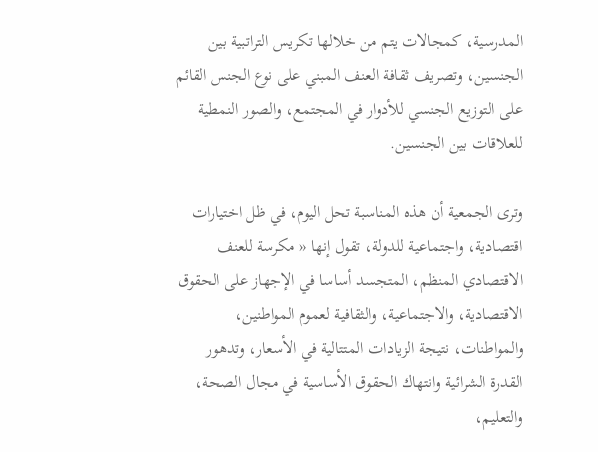المدرسية، كمجالات يتم من خلالها تكريس التراتبية بين الجنسين، وتصريف ثقافة العنف المبني على نوع الجنس القائم على التوزيع الجنسي للأدوار في المجتمع، والصور النمطية للعلاقات بين الجنسين.

وترى الجمعية أن هذه المناسبة تحل اليوم، في ظل اختيارات اقتصادية، واجتماعية للدولة، تقول إنها « مكرسة للعنف الاقتصادي المنظم، المتجسد أساسا في الإجهاز على الحقوق الاقتصادية، والاجتماعية، والثقافية لعموم المواطنين، والمواطنات، نتيجة الزيادات المتتالية في الأسعار، وتدهور القدرة الشرائية وانتهاك الحقوق الأساسية في مجال الصحة، والتعليم،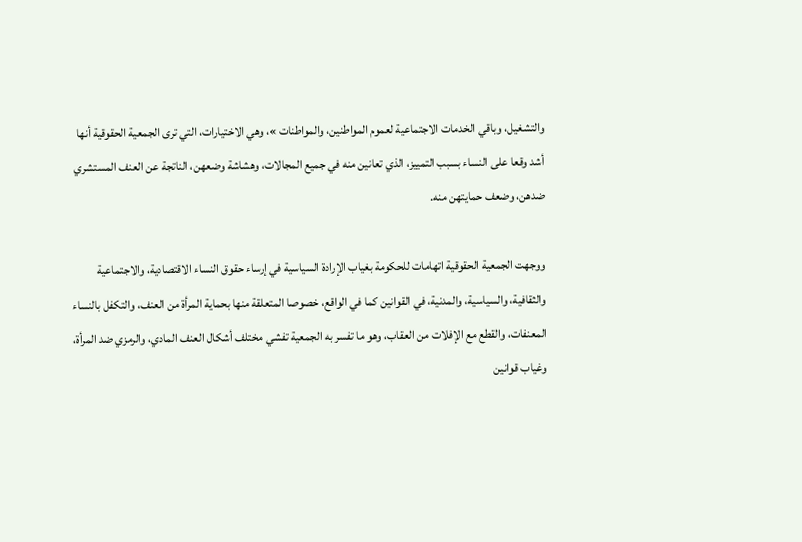والتشغيل، وباقي الخدمات الاجتماعية لعموم المواطنين، والمواطنات »، وهي الاختيارات، التي ترى الجمعية الحقوقية أنها أشد وقعا على النساء بسبب التمييز، الذي تعانين منه في جميع المجالات، وهشاشة وضعهن، الناتجة عن العنف المستشري ضدهن، وضعف حمايتهن منه.

ووجهت الجمعية الحقوقية اتهامات للحكومة بغياب الإرادة السياسية في إرساء حقوق النساء الاقتصادية، والاجتماعية والثقافية، والسياسية، والمدنية، في القوانين كما في الواقع، خصوصا المتعلقة منها بحماية المرأة من العنف، والتكفل بالنساء المعنفات، والقطع مع الإفلات من العقاب، وهو ما تفسر به الجمعية تفشي مختلف أشكال العنف المادي، والرمزي ضد المرأة، وغياب قوانين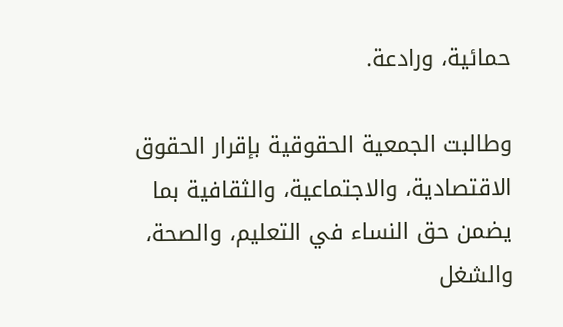حمائية، ورادعة.

وطالبت الجمعية الحقوقية بإقرار الحقوق الاقتصادية، والاجتماعية، والثقافية بما يضمن حق النساء في التعليم، والصحة، والشغل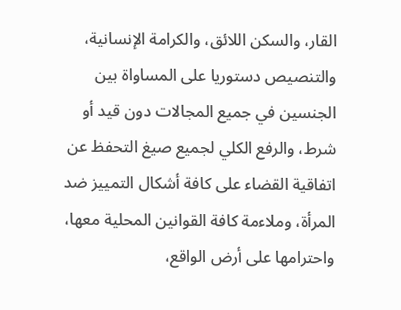القار، والسكن اللائق، والكرامة الإنسانية، والتنصيص دستوريا على المساواة بين الجنسين في جميع المجالات دون قيد أو شرط، والرفع الكلي لجميع صيغ التحفظ عن اتفاقية القضاء على كافة أشكال التمييز ضد المرأة، وملاءمة كافة القوانين المحلية معها، واحترامها على أرض الواقع،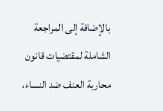بالإضافة إلى المراجعة الشاملة لمقتضيات قانون محاربة العنف ضد النساء،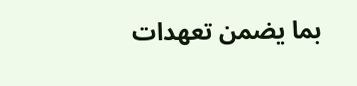بما يضمن تعهدات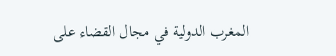المغرب الدولية في مجال القضاء على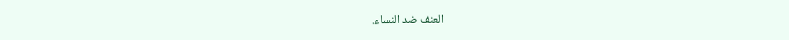العنف ضد النساء.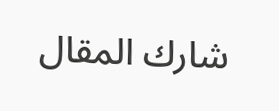شارك المقال